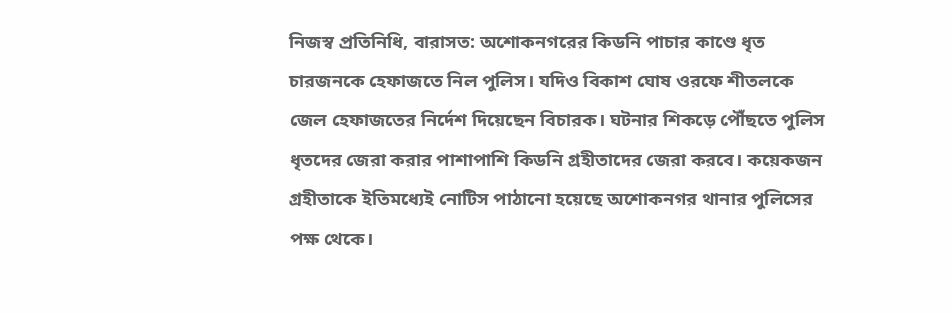নিজস্ব প্রতিনিধি, বারাসত: অশোকনগরের কিডনি পাচার কাণ্ডে ধৃত চারজনকে হেফাজতে নিল পুলিস। যদিও বিকাশ ঘোষ ওরফে শীতলকে জেল হেফাজতের নির্দেশ দিয়েছেন বিচারক। ঘটনার শিকড়ে পৌঁছতে পুলিস ধৃতদের জেরা করার পাশাপাশি কিডনি গ্রহীতাদের জেরা করবে। কয়েকজন গ্রহীতাকে ইতিমধ্যেই নোটিস পাঠানো হয়েছে অশোকনগর থানার পুলিসের পক্ষ থেকে।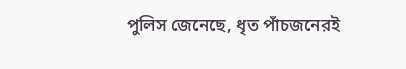পুলিস জেনেছে, ধৃত পাঁচজনেরই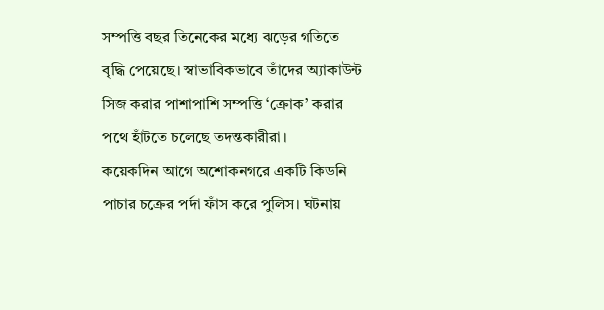সম্পত্তি বছর তিনেকের মধ্যে ঝড়ের গতিতে বৃদ্ধি পেয়েছে। স্বাভাবিকভাবে তাঁদের অ্যাকাউন্ট সিজ করার পাশাপাশি সম্পত্তি ‘ক্রোক’ করার পথে হাঁটতে চলেছে তদন্তকারীরা।
কয়েকদিন আগে অশোকনগরে একটি কিডনি পাচার চক্রের পর্দা ফাঁস করে পুলিস। ঘটনায়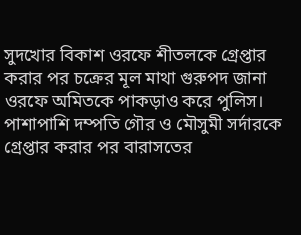সুদখোর বিকাশ ওরফে শীতলকে গ্রেপ্তার করার পর চক্রের মূল মাথা গুরুপদ জানা ওরফে অমিতকে পাকড়াও করে পুলিস। পাশাপাশি দম্পতি গৌর ও মৌসুমী সর্দারকে গ্রেপ্তার করার পর বারাসতের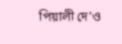পিয়ালী দে’ও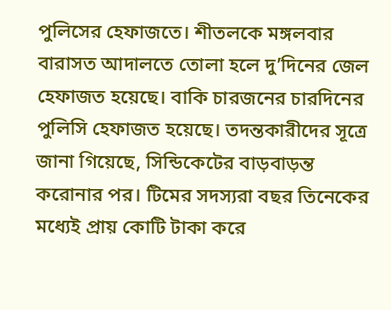পুলিসের হেফাজতে। শীতলকে মঙ্গলবার বারাসত আদালতে তোলা হলে দু’দিনের জেল হেফাজত হয়েছে। বাকি চারজনের চারদিনের পুলিসি হেফাজত হয়েছে। তদন্তকারীদের সূত্রে জানা গিয়েছে, সিন্ডিকেটের বাড়বাড়ন্ত করোনার পর। টিমের সদস্যরা বছর তিনেকের মধ্যেই প্রায় কোটি টাকা করে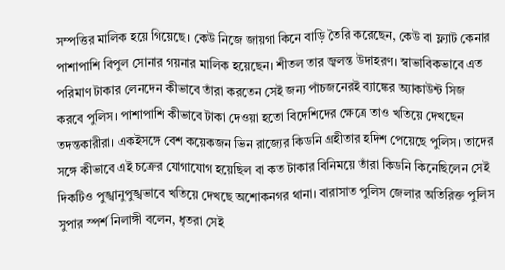সম্পত্তির মালিক হয়ে গিয়েছে। কেউ নিজে জায়গা কিনে বাড়ি তৈরি করেছেন, কেউ বা ফ্ল্যাট কেনার পাশাপাশি বিপুল সোনার গয়নার মালিক হয়েছেন। শীতল তার জ্বলন্ত উদাহরণ। স্বাভাবিকভাবে এত পরিমাণ টাকার লেনদেন কীভাবে তাঁরা করতেন সেই জন্য পাঁচজনেরই ব্যাঙ্কের অ্যাকাউন্ট সিজ করবে পুলিস। পাশাপাশি কীভাবে টাকা দেওয়া হতো বিদেশিদের ক্ষেত্রে তাও খতিয়ে দেখছেন তদন্তকারীরা। একইসঙ্গে বেশ কয়েকজন ভিন রাজ্যের কিডনি গ্রহীতার হদিশ পেয়েছে পুলিস। তাদের সঙ্গে কীভাবে এই চক্রের যোগাযোগ হয়েছিল বা কত টাকার বিনিময়ে তাঁরা কিডনি কিনেছিলেন সেই দিকটিও পুঙ্খানুপুঙ্খভাবে খতিয়ে দেখছে অশোকনগর থানা। বারাসাত পুলিস জেলার অতিরিক্ত পুলিস সুপার স্পর্শ নিলাঙ্গী বলেন, ধৃতরা সেই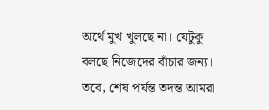অর্থে মুখ খুলছে না। যেটুকু বলছে নিজেদের বাঁচার জন্য। তবে, শেষ পর্যন্ত তদন্ত আমরা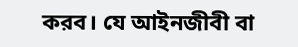করব। যে আইনজীবী বা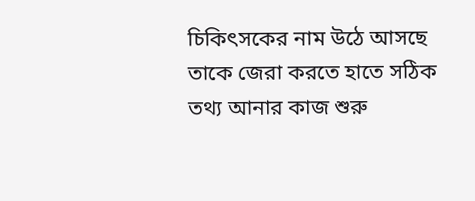চিকিৎসকের নাম উঠে আসছে তাকে জেরা করতে হাতে সঠিক তথ্য আনার কাজ শুরু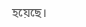হয়েছে।